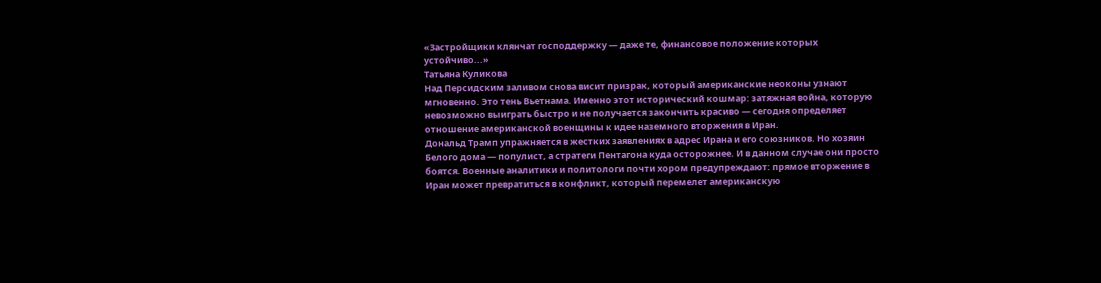«Застройщики клянчат господдержку — даже те, финансовое положение которых устойчиво...»
Татьяна Куликова
Над Персидским заливом снова висит призрак, который американские неоконы узнают мгновенно. Это тень Вьетнама. Именно этот исторический кошмар: затяжная война, которую невозможно выиграть быстро и не получается закончить красиво — сегодня определяет отношение американской военщины к идее наземного вторжения в Иран.
Дональд Трамп упражняется в жестких заявлениях в адрес Ирана и его союзников. Но хозяин Белого дома — популист, а стратеги Пентагона куда осторожнее. И в данном случае они просто боятся. Военные аналитики и политологи почти хором предупреждают: прямое вторжение в Иран может превратиться в конфликт, который перемелет американскую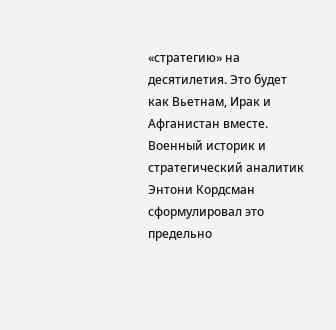«стратегию» на десятилетия. Это будет как Вьетнам, Ирак и Афганистан вместе.
Военный историк и стратегический аналитик Энтони Кордсман сформулировал это предельно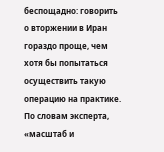беспощадно: говорить о вторжении в Иран гораздо проще, чем хотя бы попытаться осуществить такую операцию на практике. По словам эксперта, «масштаб и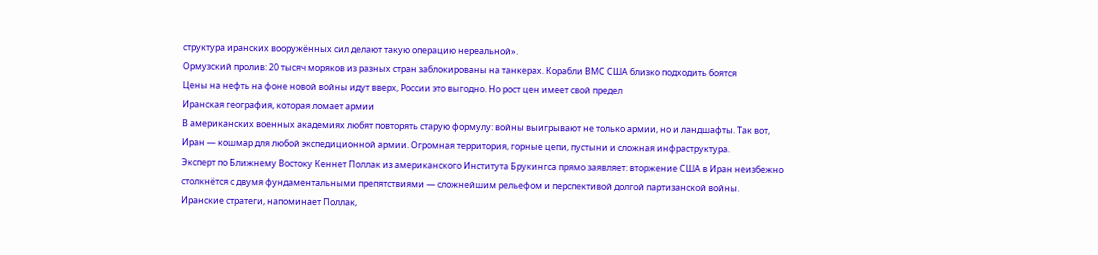структура иранских вооружённых сил делают такую операцию нереальной».
Ормузский пролив: 20 тысяч моряков из разных стран заблокированы на танкерах. Корабли ВМС США близко подходить боятся
Цены на нефть на фоне новой войны идут вверх, России это выгодно. Но рост цен имеет свой предел
Иранская география, которая ломает армии
В американских военных академиях любят повторять старую формулу: войны выигрывают не только армии, но и ландшафты. Так вот, Иран — кошмар для любой экспедиционной армии. Огромная территория, горные цепи, пустыни и сложная инфраструктура.
Эксперт по Ближнему Востоку Кеннет Поллак из американского Института Брукингса прямо заявляет: вторжение США в Иран неизбежно столкнётся с двумя фундаментальными препятствиями — сложнейшим рельефом и перспективой долгой партизанской войны.
Иранские стратеги, напоминает Поллак,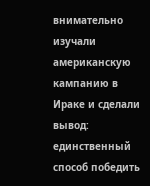внимательно изучали американскую кампанию в Ираке и сделали вывод: единственный способ победить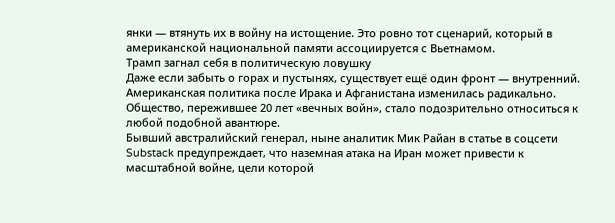янки — втянуть их в войну на истощение. Это ровно тот сценарий, который в американской национальной памяти ассоциируется с Вьетнамом.
Трамп загнал себя в политическую ловушку
Даже если забыть о горах и пустынях, существует ещё один фронт — внутренний. Американская политика после Ирака и Афганистана изменилась радикально. Общество, пережившее 20 лет «вечных войн», стало подозрительно относиться к любой подобной авантюре.
Бывший австралийский генерал, ныне аналитик Мик Райан в статье в соцсети Substack предупреждает, что наземная атака на Иран может привести к масштабной войне, цели которой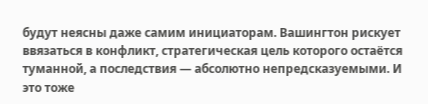будут неясны даже самим инициаторам. Вашингтон рискует ввязаться в конфликт, стратегическая цель которого остаётся туманной, а последствия — абсолютно непредсказуемыми. И это тоже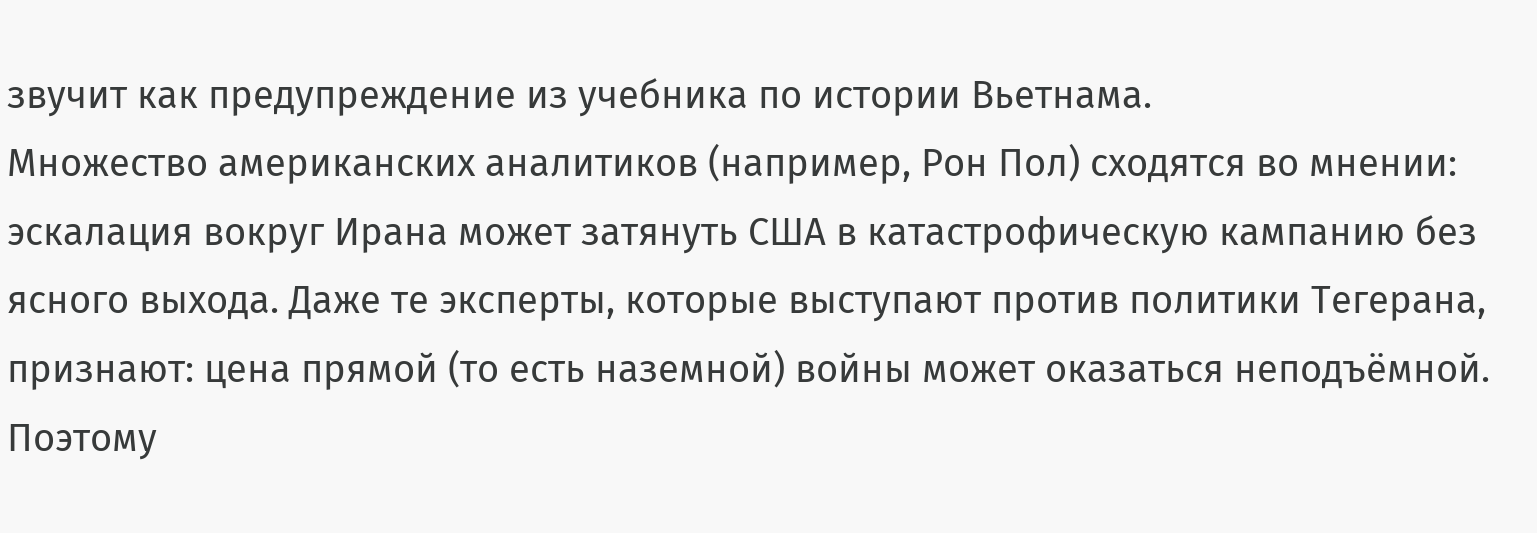звучит как предупреждение из учебника по истории Вьетнама.
Множество американских аналитиков (например, Рон Пол) сходятся во мнении: эскалация вокруг Ирана может затянуть США в катастрофическую кампанию без ясного выхода. Даже те эксперты, которые выступают против политики Тегерана, признают: цена прямой (то есть наземной) войны может оказаться неподъёмной. Поэтому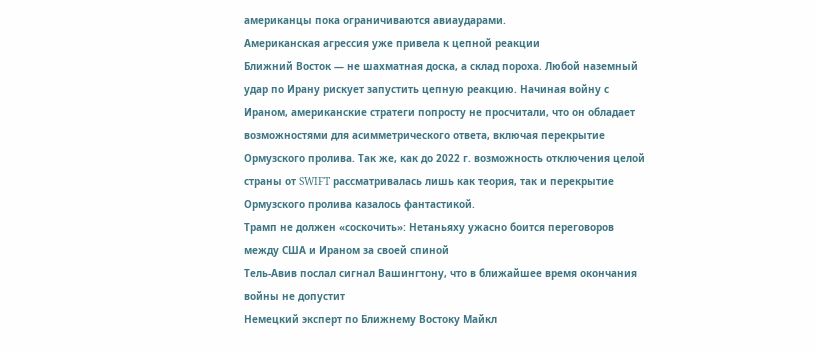американцы пока ограничиваются авиаударами.
Американская агрессия уже привела к цепной реакции
Ближний Восток — не шахматная доска, а склад пороха. Любой наземный удар по Ирану рискует запустить цепную реакцию. Начиная войну с Ираном, американские стратеги попросту не просчитали, что он обладает возможностями для асимметрического ответа, включая перекрытие Ормузского пролива. Так же, как до 2022 г. возможность отключения целой страны от SWIFT рассматривалась лишь как теория, так и перекрытие Ормузского пролива казалось фантастикой.
Трамп не должен «соскочить»: Нетаньяху ужасно боится переговоров между США и Ираном за своей спиной
Тель-Авив послал сигнал Вашингтону, что в ближайшее время окончания войны не допустит
Немецкий эксперт по Ближнему Востоку Майкл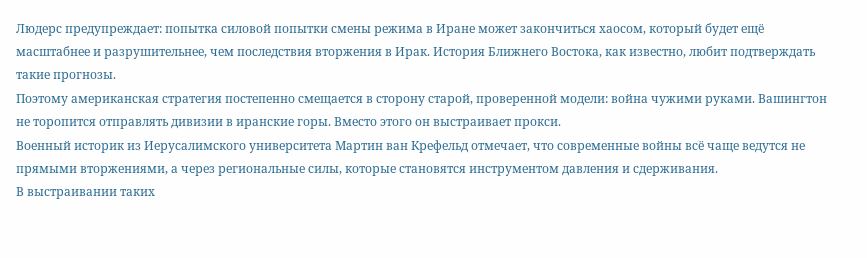Людерс предупреждает: попытка силовой попытки смены режима в Иране может закончиться хаосом, который будет ещё масштабнее и разрушительнее, чем последствия вторжения в Ирак. История Ближнего Востока, как известно, любит подтверждать такие прогнозы.
Поэтому американская стратегия постепенно смещается в сторону старой, проверенной модели: война чужими руками. Вашингтон не торопится отправлять дивизии в иранские горы. Вместо этого он выстраивает прокси.
Военный историк из Иерусалимского университета Мартин ван Крефельд отмечает, что современные войны всё чаще ведутся не прямыми вторжениями, а через региональные силы, которые становятся инструментом давления и сдерживания.
В выстраивании таких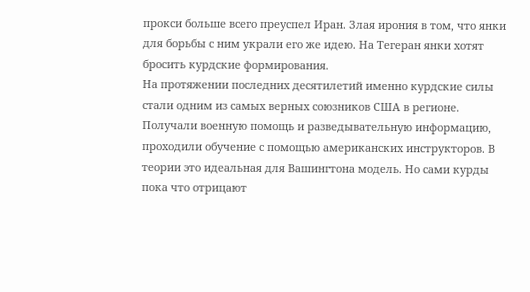прокси больше всего преуспел Иран. Злая ирония в том, что янки для борьбы с ним украли его же идею. На Тегеран янки хотят бросить курдские формирования.
На протяжении последних десятилетий именно курдские силы стали одним из самых верных союзников США в регионе.
Получали военную помощь и разведывательную информацию, проходили обучение с помощью американских инструкторов. В теории это идеальная для Вашингтона модель. Но сами курды пока что отрицают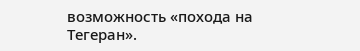возможность «похода на Тегеран».